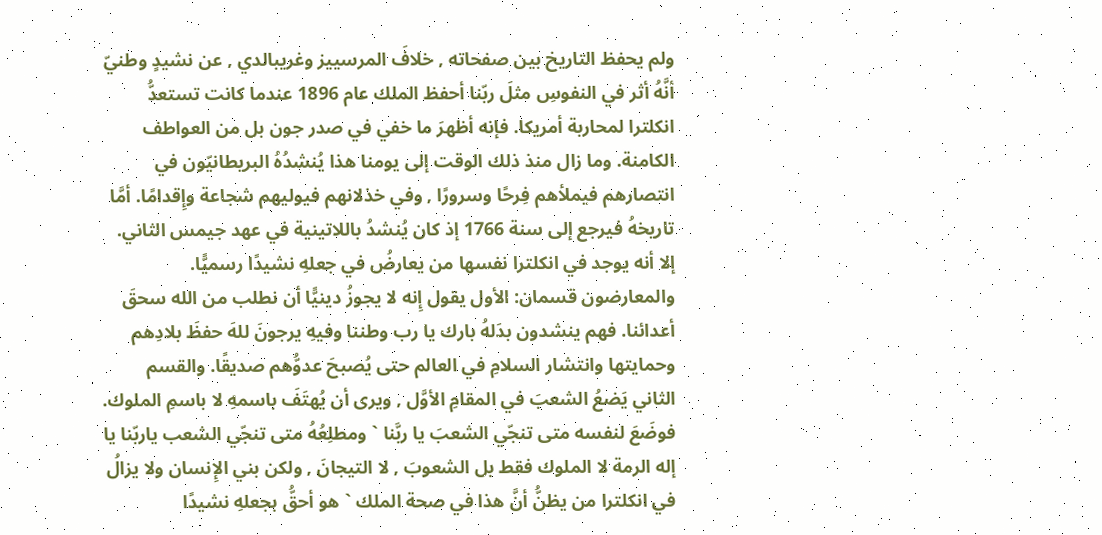ولم يحفظ التاريخ بين صفحاته , خلافَ المرسييز وغريبالدي , عن نشيدٍ وطنيّ أنَّهُ أثر في النفوسِ مثلَ ربّنا أحفظ الملك عام 1896 عندما كانت تستعدُّ انكلترا لمحاربة أمريكا. فإنه أظهرَ ما خفي في صدر جون بل من العواطف الكامنة. وما زال منذ ذلك الوقت إلى يومنا هذا يُنشدُهُ البريطانيّون في انتصارهم فيملأهم فِرحًا وسرورًا , وفي خذلانهم فيوليهم شجاعة وإِقدامًا. أمَّا تاريخهُ فيرجع إلى سنة 1766 إذ كان يُنشدُ باللاتينية في عهد جيمس الثاني. إلا أنه يوجد في انكلترا نفسها من يعارضُ في جعلهِ نشيدًا رسميًّا. والمعارضون قسمان: الأول يقول إِنه لا يجوزُ دينيًّا أن نطلب من الله سحقَ أعدائنا. فهم ينشدون بدَلهُ بارك يا رب وطننا وفيهِ يرجونَ للهَ حفظَ بلادِهم وحمايتها وانتشار السلامِ في العالم حتى يُصبحَ عدوُّهم صديقًا. والقسم الثاني يَضعُ الشعبَ في المقامِ الأوَّل , ويرى أن يُهتَفَ باسمهِ لا باسمِ الملوك. فوضَعَ لنفسه متى تنجّي الشعبَ يا ربَّنا ` ومطلِعُهُ متى تنجّي الشعب ياربّنا يا إله الرمة لا الملوك فقط بل الشعوبَ , لا التيجانَ , ولكن بني الإِنسان ولا يزالُ في انكلترا من يظنُّ أنَّ هذا في صحة الملك ` هو أحقُّ بجعلهِ نشيدًا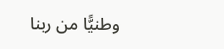وطنيًّا من ربنا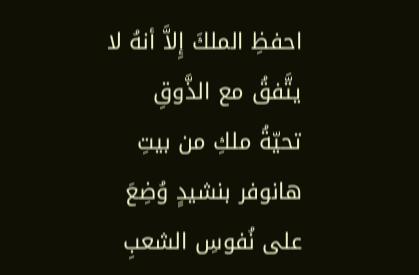احفظِ الملكَ إِلاَّ أنهُ لا يتَّفقُ مع الذَّوقِ تحيّةُ ملكِ من بيتِ هانوفر بنشيدٍ وُضِعَ على نُفوسِ الشعبِ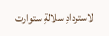لاستردادِ سلالةِ ستوارت